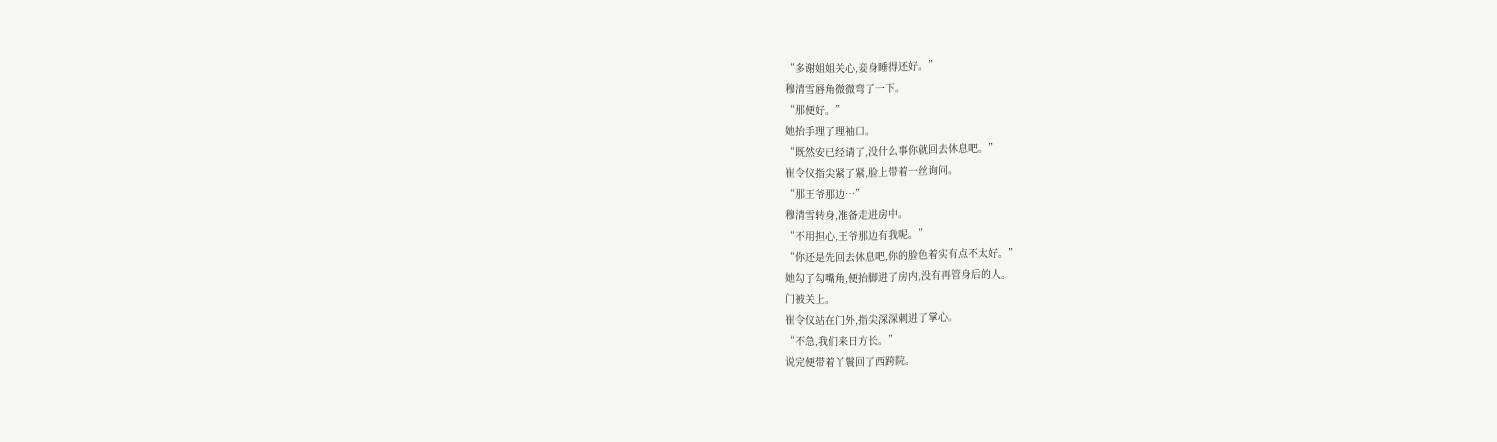“多谢姐姐关心,妾身睡得还好。”
穆清雪唇角微微弯了一下。
“那便好。”
她抬手理了理袖口。
“既然安已经请了,没什么事你就回去休息吧。”
崔令仪指尖紧了紧,脸上带着一丝询问。
“那王爷那边…”
穆清雪转身,准备走进房中。
“不用担心,王爷那边有我呢。”
“你还是先回去休息吧,你的脸色着实有点不太好。”
她勾了勾嘴角,便抬脚进了房内,没有再管身后的人。
门被关上。
崔令仪站在门外,指尖深深刺进了掌心。
“不急,我们来日方长。”
说完便带着丫鬟回了西跨院。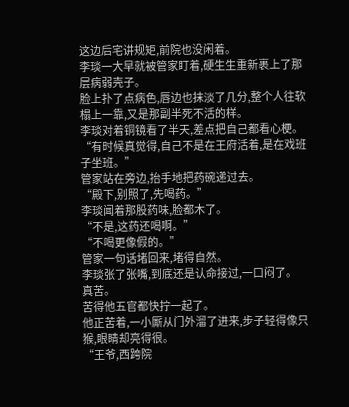这边后宅讲规矩,前院也没闲着。
李琰一大早就被管家盯着,硬生生重新裹上了那层病弱壳子。
脸上扑了点病色,唇边也抹淡了几分,整个人往软榻上一靠,又是那副半死不活的样。
李琰对着铜镜看了半天,差点把自己都看心梗。
“有时候真觉得,自己不是在王府活着,是在戏班子坐班。”
管家站在旁边,抬手地把药碗递过去。
“殿下,别照了,先喝药。”
李琰闻着那股药味,脸都木了。
“不是,这药还喝啊。”
“不喝更像假的。”
管家一句话堵回来,堵得自然。
李琰张了张嘴,到底还是认命接过,一口闷了。
真苦。
苦得他五官都快拧一起了。
他正苦着,一小厮从门外溜了进来,步子轻得像只猴,眼睛却亮得很。
“王爷,西跨院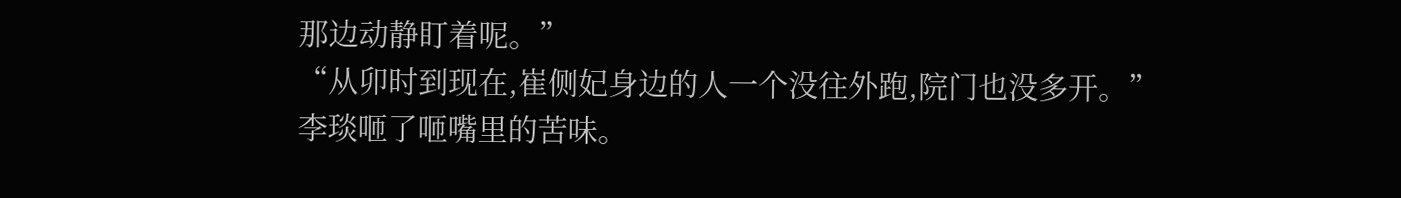那边动静盯着呢。”
“从卯时到现在,崔侧妃身边的人一个没往外跑,院门也没多开。”
李琰咂了咂嘴里的苦味。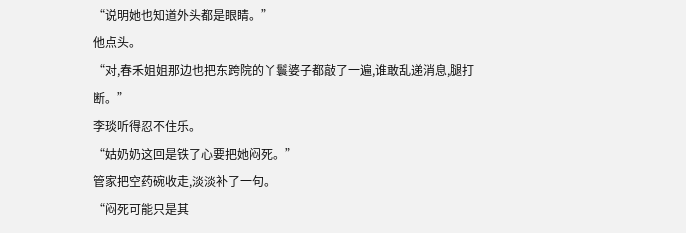“说明她也知道外头都是眼睛。”
他点头。
“对,春禾姐姐那边也把东跨院的丫鬟婆子都敲了一遍,谁敢乱递消息,腿打断。”
李琰听得忍不住乐。
“姑奶奶这回是铁了心要把她闷死。”
管家把空药碗收走,淡淡补了一句。
“闷死可能只是其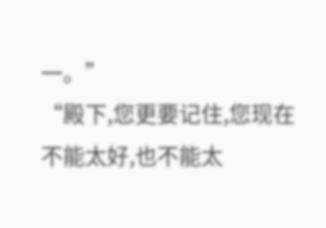一。”
“殿下,您更要记住,您现在不能太好,也不能太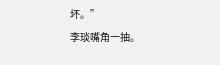坏。”
李琰嘴角一抽。